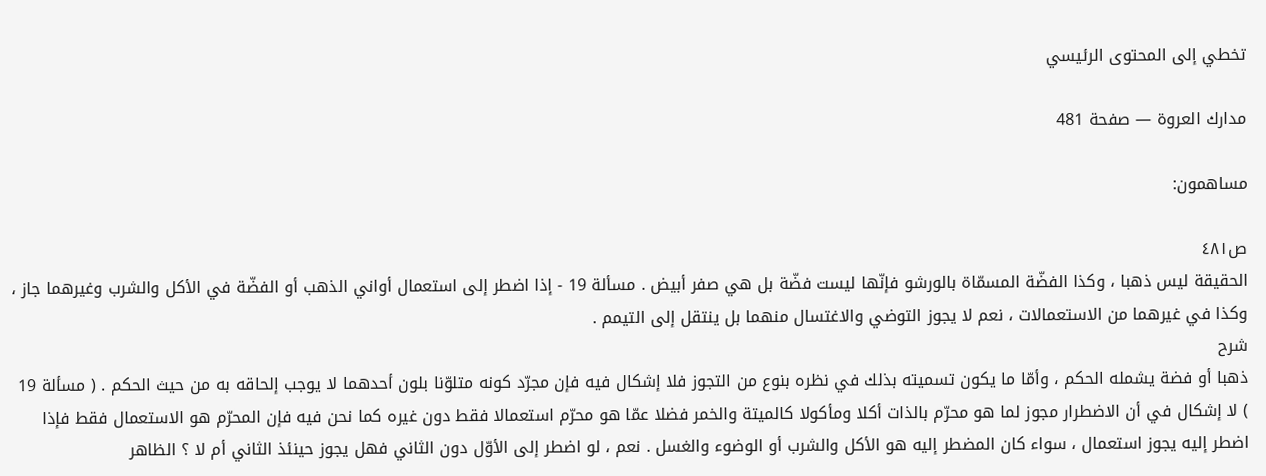تخطي إلى المحتوى الرئيسي

مدارك العروة — صفحة 481

مساهمون:

ص٤٨١
الحقيقة ليس ذهبا ، وكذا الفضّة المسمّاة بالورشو فإنّها ليست فضّة بل هي صفر أبيض . مسألة 19 - إذا اضطر إلى استعمال أواني الذهب أو الفضّة في الأكل والشرب وغيرهما جاز ، وكذا في غيرهما من الاستعمالات ، نعم لا يجوز التوضي والاغتسال منهما بل ينتقل إلى التيمم .
شرح
ذهبا أو فضة يشمله الحكم ، وأمّا ما يكون تسميته بذلك في نظره بنوع من التجوز فلا إشكال فيه فإن مجرّد كونه متلوّنا بلون أحدهما لا يوجب إلحاقه به من حيث الحكم . ( مسألة 19 ) لا إشكال في أن الاضطرار مجوز لما هو محرّم بالذات أكلا ومأكولا كالميتة والخمر فضلا عمّا هو محرّم استعمالا فقط دون غيره كما نحن فيه فإن المحرّم هو الاستعمال فقط فإذا اضطر إليه يجوز استعمال ، سواء كان المضطر إليه هو الأكل والشرب أو الوضوء والغسل . نعم ، لو اضطر إلى الأوّل دون الثاني فهل يجوز حينئذ الثاني أم لا ؟ الظاهر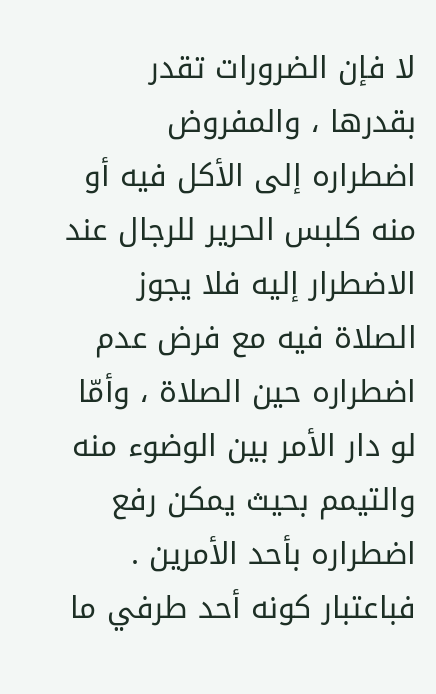لا فإن الضرورات تقدر بقدرها ، والمفروض اضطراره إلى الأكل فيه أو منه كلبس الحرير للرجال عند الاضطرار إليه فلا يجوز الصلاة فيه مع فرض عدم اضطراره حين الصلاة ، وأمّا لو دار الأمر بين الوضوء منه والتيمم بحيث يمكن رفع اضطراره بأحد الأمرين . فباعتبار كونه أحد طرفي ما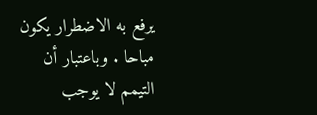يرفع به الاضطرار يكون مباحا . وباعتبار أن التيمم لا يوجب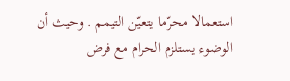استعمالا محرّما يتعيّن التيمم . وحيث أن الوضوء يستلزم الحرام مع فرض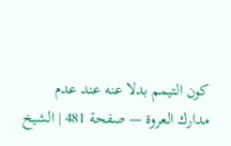كون التيمم بدلا عنه عند عدم
مدارك العروة — صفحة 481 | الشيخ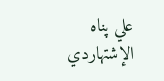علي پناه الإشتهاردي